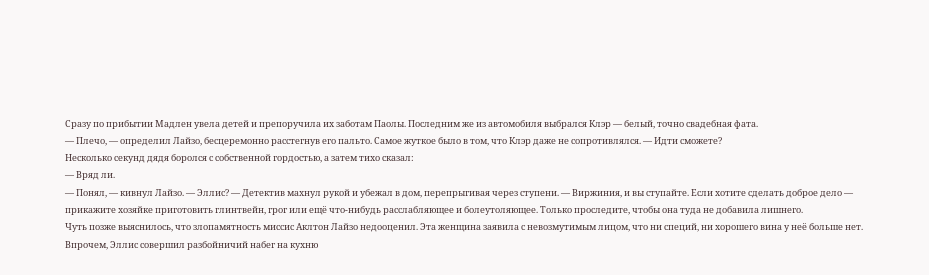Сразу по прибытии Мадлен увела детей и препоручила их заботам Паолы. Последним же из автомобиля выбрался Клэр — белый, точно свадебная фата.
— Плечо, — определил Лайзо, бесцеремонно расстегнув его пальто. Самое жуткое было в том, что Клэр даже не сопротивлялся. — Идти сможете?
Несколько секунд дядя боролся с собственной гордостью, а затем тихо сказал:
— Вряд ли.
— Понял, — кивнул Лайзо. — Эллис? — Детектив махнул рукой и убежал в дом, перепрыгивая через ступени. — Виржиния, и вы ступайте. Если хотите сделать доброе дело — прикажите хозяйке приготовить глинтвейн, грог или ещё что-нибудь расслабляющее и болеутоляющее. Только проследите, чтобы она туда не добавила лишнего.
Чуть позже выяснилось, что злопамятность миссис Аклтон Лайзо недооценил. Эта женщина заявила с невозмутимым лицом, что ни специй, ни хорошего вина у неё больше нет. Впрочем, Эллис совершил разбойничий набег на кухню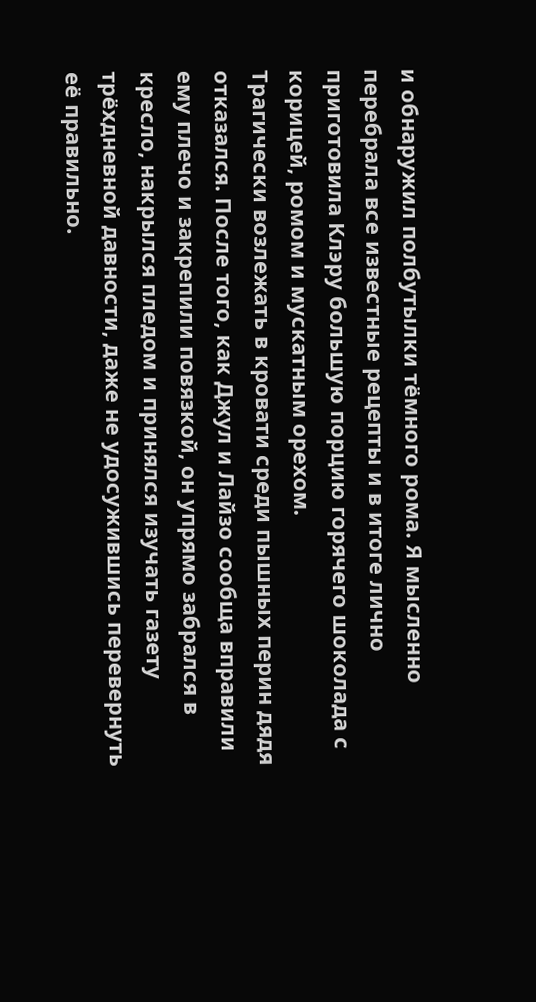и обнаружил полбутылки тёмного рома. Я мысленно перебрала все известные рецепты и в итоге лично приготовила Клэру большую порцию горячего шоколада с корицей, ромом и мускатным орехом.
Трагически возлежать в кровати среди пышных перин дядя отказался. После того, как Джул и Лайзо сообща вправили ему плечо и закрепили повязкой, он упрямо забрался в кресло, накрылся пледом и принялся изучать газету трёхдневной давности, даже не удосужившись перевернуть её правильно.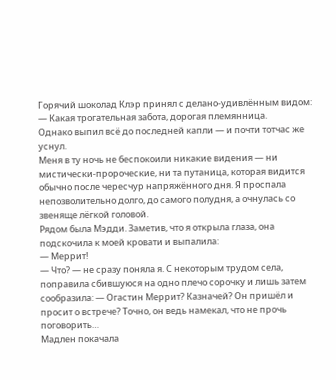Горячий шоколад Клэр принял с делано-удивлённым видом:
— Какая трогательная забота, дорогая племянница.
Однако выпил всё до последней капли — и почти тотчас же уснул.
Меня в ту ночь не беспокоили никакие видения — ни мистически-пророческие, ни та путаница, которая видится обычно после чересчур напряжённого дня. Я проспала непозволительно долго, до самого полудня, а очнулась со звеняще лёгкой головой.
Рядом была Мэдди. Заметив, что я открыла глаза, она подскочила к моей кровати и выпалила:
— Меррит!
— Что? — не сразу поняла я. С некоторым трудом села, поправила сбившуюся на одно плечо сорочку и лишь затем сообразила: — Огастин Меррит? Казначей? Он пришёл и просит о встрече? Точно, он ведь намекал, что не прочь поговорить…
Мадлен покачала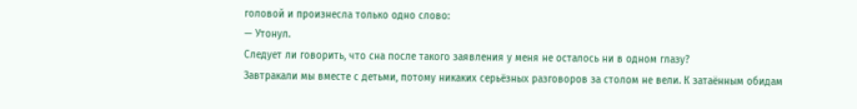головой и произнесла только одно слово:
— Утонул.
Следует ли говорить, что сна после такого заявления у меня не осталось ни в одном глазу?
Завтракали мы вместе с детьми, потому никаких серьёзных разговоров за столом не вели. К затаённым обидам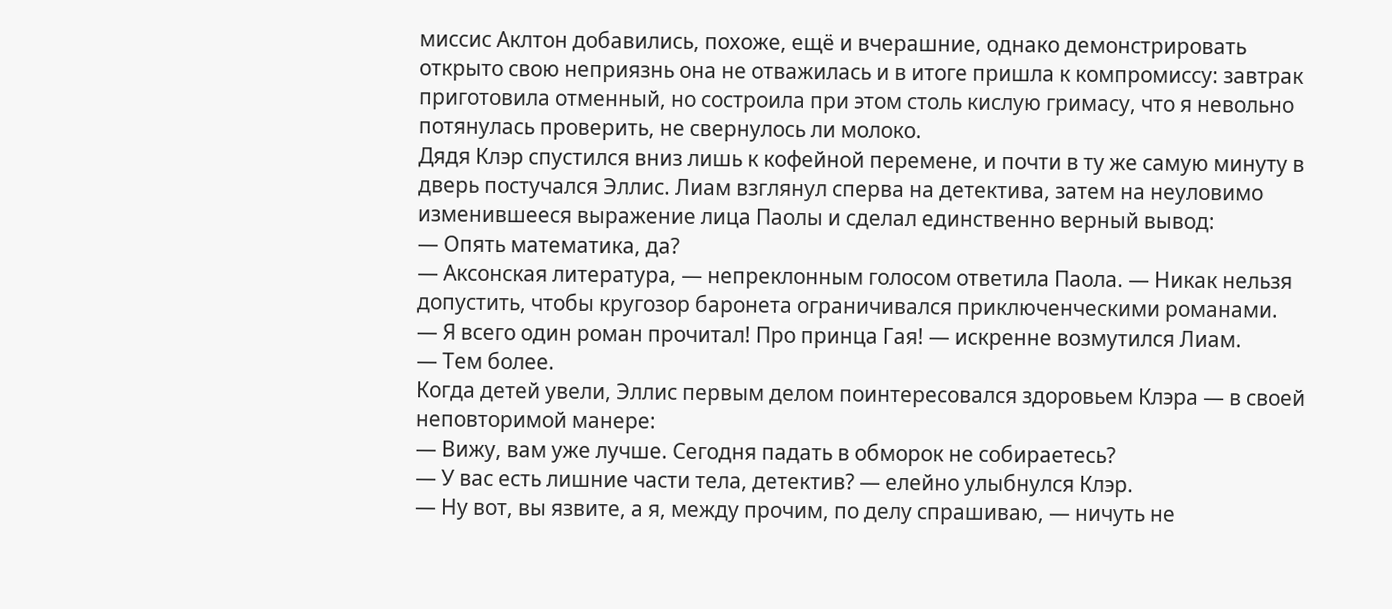миссис Аклтон добавились, похоже, ещё и вчерашние, однако демонстрировать открыто свою неприязнь она не отважилась и в итоге пришла к компромиссу: завтрак приготовила отменный, но состроила при этом столь кислую гримасу, что я невольно потянулась проверить, не свернулось ли молоко.
Дядя Клэр спустился вниз лишь к кофейной перемене, и почти в ту же самую минуту в дверь постучался Эллис. Лиам взглянул сперва на детектива, затем на неуловимо изменившееся выражение лица Паолы и сделал единственно верный вывод:
— Опять математика, да?
— Аксонская литература, — непреклонным голосом ответила Паола. — Никак нельзя допустить, чтобы кругозор баронета ограничивался приключенческими романами.
— Я всего один роман прочитал! Про принца Гая! — искренне возмутился Лиам.
— Тем более.
Когда детей увели, Эллис первым делом поинтересовался здоровьем Клэра — в своей неповторимой манере:
— Вижу, вам уже лучше. Сегодня падать в обморок не собираетесь?
— У вас есть лишние части тела, детектив? — елейно улыбнулся Клэр.
— Ну вот, вы язвите, а я, между прочим, по делу спрашиваю, — ничуть не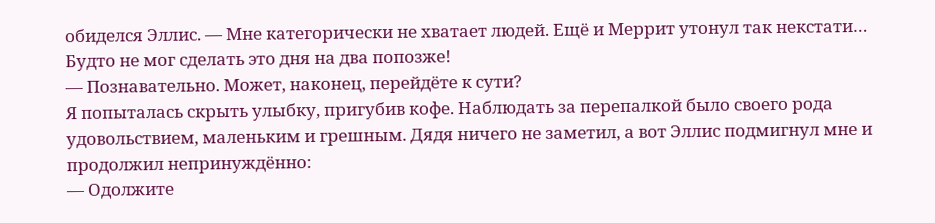обиделся Эллис. — Мне категорически не хватает людей. Ещё и Меррит утонул так некстати… Будто не мог сделать это дня на два попозже!
— Познавательно. Может, наконец, перейдёте к сути?
Я попыталась скрыть улыбку, пригубив кофе. Наблюдать за перепалкой было своего рода удовольствием, маленьким и грешным. Дядя ничего не заметил, а вот Эллис подмигнул мне и продолжил непринуждённо:
— Одолжите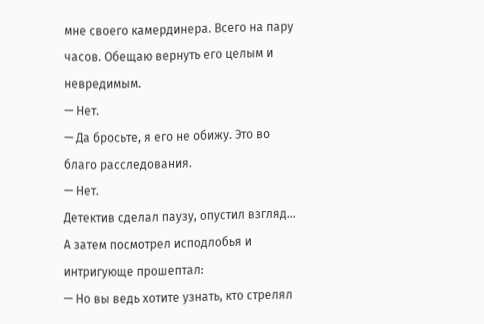мне своего камердинера. Всего на пару часов. Обещаю вернуть его целым и невредимым.
— Нет.
— Да бросьте, я его не обижу. Это во благо расследования.
— Нет.
Детектив сделал паузу, опустил взгляд… А затем посмотрел исподлобья и интригующе прошептал:
— Но вы ведь хотите узнать, кто стрелял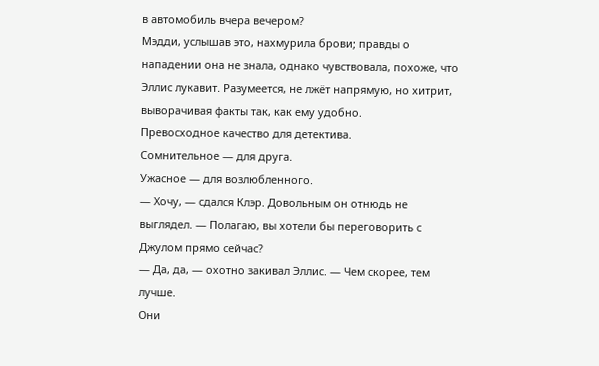в автомобиль вчера вечером?
Мэдди, услышав это, нахмурила брови; правды о нападении она не знала, однако чувствовала, похоже, что Эллис лукавит. Разумеется, не лжёт напрямую, но хитрит, выворачивая факты так, как ему удобно.
Превосходное качество для детектива.
Сомнительное — для друга.
Ужасное — для возлюбленного.
— Хочу, — сдался Клэр. Довольным он отнюдь не выглядел. — Полагаю, вы хотели бы переговорить с Джулом прямо сейчас?
— Да, да, — охотно закивал Эллис. — Чем скорее, тем лучше.
Они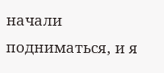начали подниматься, и я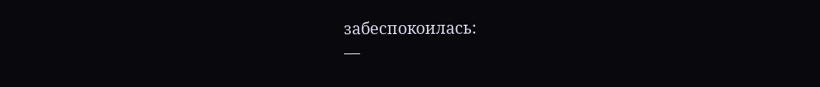забеспокоилась:
—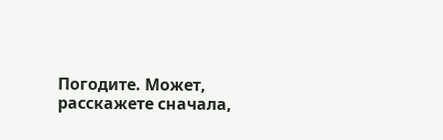Погодите. Может, расскажете сначала,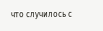что случилось с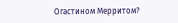Огастином Мерритом?